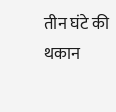तीन घंटे की थकान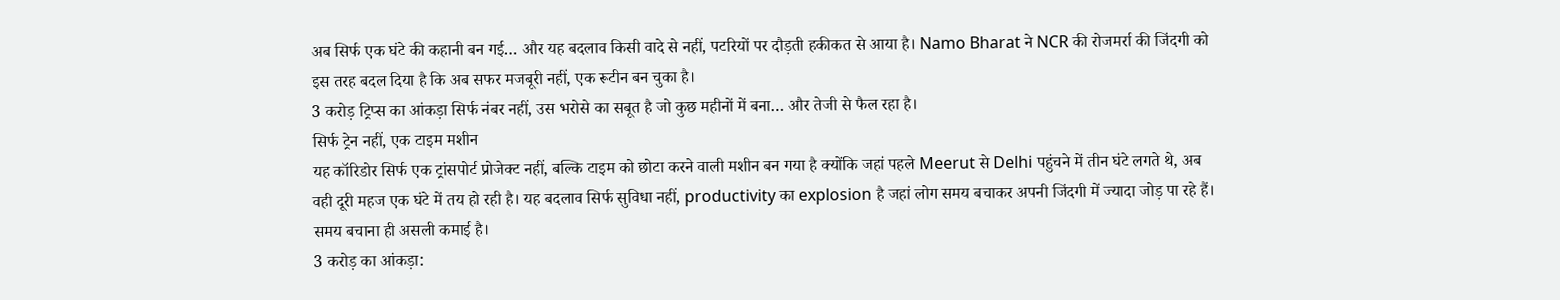अब सिर्फ एक घंटे की कहानी बन गई… और यह बदलाव किसी वादे से नहीं, पटरियों पर दौड़ती हकीकत से आया है। Namo Bharat ने NCR की रोजमर्रा की जिंदगी को इस तरह बदल दिया है कि अब सफर मजबूरी नहीं, एक रूटीन बन चुका है।
3 करोड़ ट्रिप्स का आंकड़ा सिर्फ नंबर नहीं, उस भरोसे का सबूत है जो कुछ महीनों में बना… और तेजी से फैल रहा है।
सिर्फ ट्रेन नहीं, एक टाइम मशीन
यह कॉरिडोर सिर्फ एक ट्रांसपोर्ट प्रोजेक्ट नहीं, बल्कि टाइम को छोटा करने वाली मशीन बन गया है क्योंकि जहां पहले Meerut से Delhi पहुंचने में तीन घंटे लगते थे, अब वही दूरी महज एक घंटे में तय हो रही है। यह बदलाव सिर्फ सुविधा नहीं, productivity का explosion है जहां लोग समय बचाकर अपनी जिंदगी में ज्यादा जोड़ पा रहे हैं। समय बचाना ही असली कमाई है।
3 करोड़ का आंकड़ा: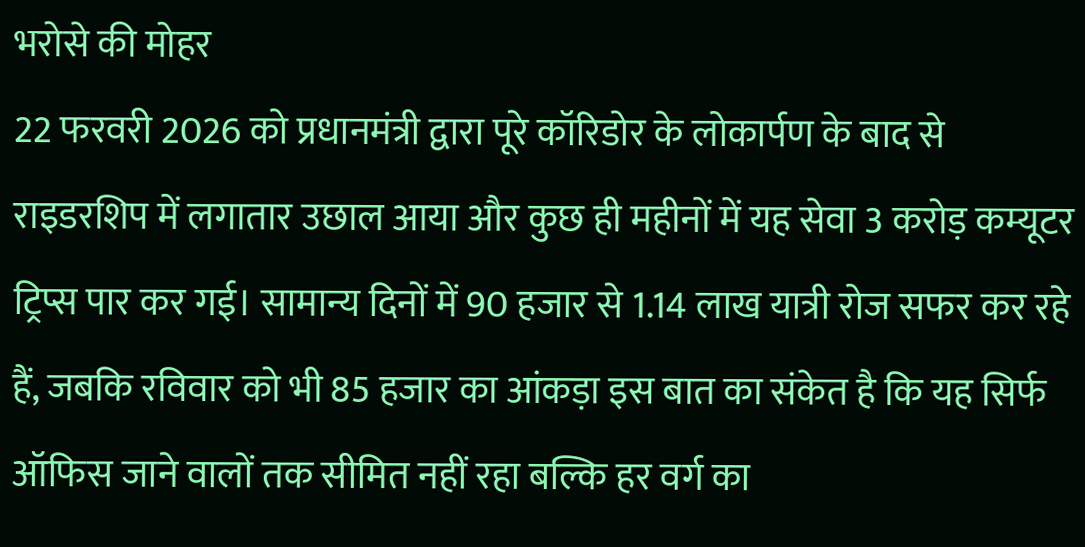भरोसे की मोहर
22 फरवरी 2026 को प्रधानमंत्री द्वारा पूरे कॉरिडोर के लोकार्पण के बाद से राइडरशिप में लगातार उछाल आया और कुछ ही महीनों में यह सेवा 3 करोड़ कम्यूटर ट्रिप्स पार कर गई। सामान्य दिनों में 90 हजार से 1.14 लाख यात्री रोज सफर कर रहे हैं, जबकि रविवार को भी 85 हजार का आंकड़ा इस बात का संकेत है कि यह सिर्फ ऑफिस जाने वालों तक सीमित नहीं रहा बल्कि हर वर्ग का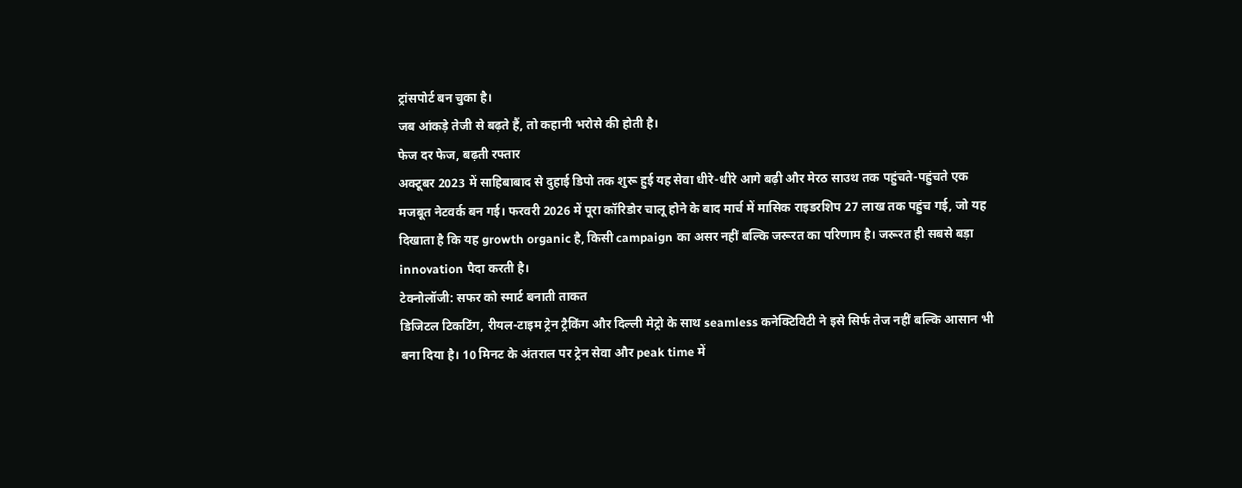ट्रांसपोर्ट बन चुका है।
जब आंकड़े तेजी से बढ़ते हैं, तो कहानी भरोसे की होती है।
फेज दर फेज, बढ़ती रफ्तार
अक्टूबर 2023 में साहिबाबाद से दुहाई डिपो तक शुरू हुई यह सेवा धीरे-धीरे आगे बढ़ी और मेरठ साउथ तक पहुंचते-पहुंचते एक मजबूत नेटवर्क बन गई। फरवरी 2026 में पूरा कॉरिडोर चालू होने के बाद मार्च में मासिक राइडरशिप 27 लाख तक पहुंच गई, जो यह दिखाता है कि यह growth organic है, किसी campaign का असर नहीं बल्कि जरूरत का परिणाम है। जरूरत ही सबसे बड़ा innovation पैदा करती है।
टेक्नोलॉजी: सफर को स्मार्ट बनाती ताकत
डिजिटल टिकटिंग, रीयल-टाइम ट्रेन ट्रैकिंग और दिल्ली मेट्रो के साथ seamless कनेक्टिविटी ने इसे सिर्फ तेज नहीं बल्कि आसान भी बना दिया है। 10 मिनट के अंतराल पर ट्रेन सेवा और peak time में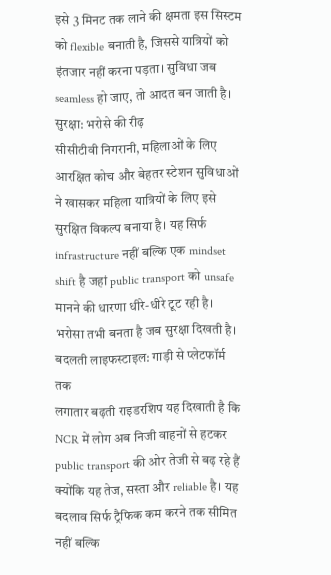इसे 3 मिनट तक लाने की क्षमता इस सिस्टम को flexible बनाती है, जिससे यात्रियों को इंतजार नहीं करना पड़ता। सुविधा जब seamless हो जाए, तो आदत बन जाती है।
सुरक्षा: भरोसे की रीढ़
सीसीटीवी निगरानी, महिलाओं के लिए आरक्षित कोच और बेहतर स्टेशन सुविधाओं ने खासकर महिला यात्रियों के लिए इसे सुरक्षित विकल्प बनाया है। यह सिर्फ infrastructure नहीं बल्कि एक mindset shift है जहां public transport को unsafe मानने की धारणा धीरे-धीरे टूट रही है। भरोसा तभी बनता है जब सुरक्षा दिखती है।
बदलती लाइफस्टाइल: गाड़ी से प्लेटफॉर्म तक
लगातार बढ़ती राइडरशिप यह दिखाती है कि NCR में लोग अब निजी वाहनों से हटकर public transport की ओर तेजी से बढ़ रहे हैं क्योंकि यह तेज, सस्ता और reliable है। यह बदलाव सिर्फ ट्रैफिक कम करने तक सीमित नहीं बल्कि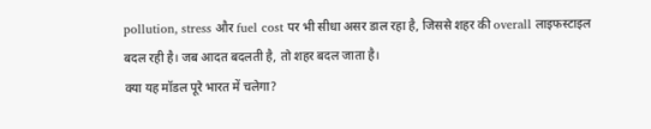pollution, stress और fuel cost पर भी सीधा असर डाल रहा है, जिससे शहर की overall लाइफस्टाइल बदल रही है। जब आदत बदलती है, तो शहर बदल जाता है।
क्या यह मॉडल पूरे भारत में चलेगा?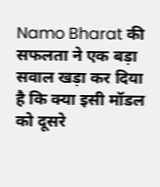Namo Bharat की सफलता ने एक बड़ा सवाल खड़ा कर दिया है कि क्या इसी मॉडल को दूसरे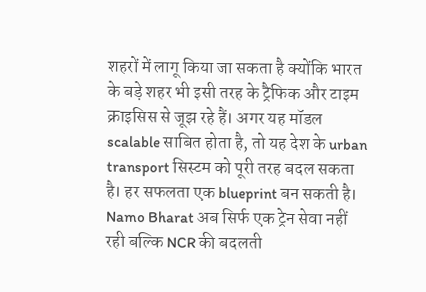शहरों में लागू किया जा सकता है क्योंकि भारत के बड़े शहर भी इसी तरह के ट्रैफिक और टाइम क्राइसिस से जूझ रहे हैं। अगर यह मॉडल scalable साबित होता है, तो यह देश के urban transport सिस्टम को पूरी तरह बदल सकता है। हर सफलता एक blueprint बन सकती है।
Namo Bharat अब सिर्फ एक ट्रेन सेवा नहीं रही बल्कि NCR की बदलती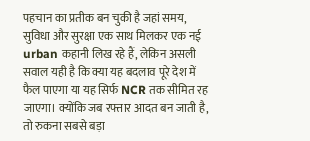पहचान का प्रतीक बन चुकी है जहां समय, सुविधा और सुरक्षा एक साथ मिलकर एक नई urban कहानी लिख रहे हैं, लेकिन असली सवाल यही है कि क्या यह बदलाव पूरे देश में फैल पाएगा या यह सिर्फ NCR तक सीमित रह जाएगा। क्योंकि जब रफ्तार आदत बन जाती है, तो रुकना सबसे बड़ा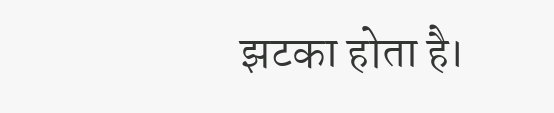झटका होता है।